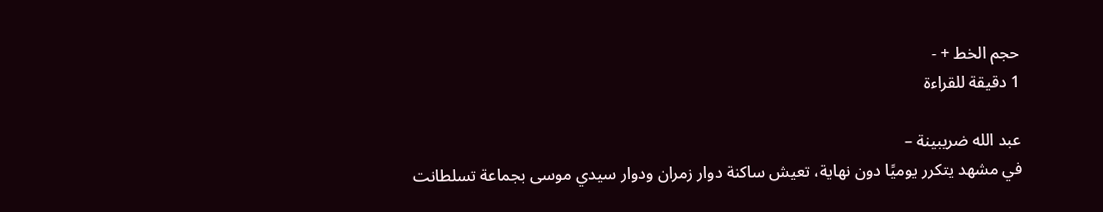حجم الخط + -
1 دقيقة للقراءة

عبد الله ضريبينة –
في مشهد يتكرر يوميًا دون نهاية، تعيش ساكنة دوار زمران ودوار سيدي موسى بجماعة تسلطانت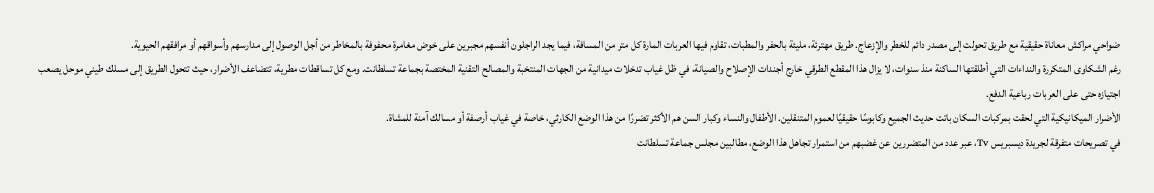ضواحي مراكش معاناة حقيقية مع طريق تحولت إلى مصدر دائم للخطر والإزعاج. طريق مهترئة، مليئة بالحفر والمطبات، تقاوم فيها العربات المارة كل متر من المسافة، فيما يجد الراجلون أنفسهم مجبرين على خوض مغامرة محفوفة بالمخاطر من أجل الوصول إلى مدارسهم وأسواقهم أو مرافقهم الحيوية.
رغم الشكاوى المتكررة والنداءات التي أطلقتها الساكنة منذ سنوات، لا يزال هذا المقطع الطرقي خارج أجندات الإصلاح والصيانة، في ظل غياب تدخلات ميدانية من الجهات المنتخبة والمصالح التقنية المختصة بجماعة تسلطانت. ومع كل تساقطات مطرية، تتضاعف الأضرار، حيث تتحول الطريق إلى مسلك طيني موحل يصعب اجتيازه حتى على العربات رباعية الدفع.
الأضرار الميكانيكية التي لحقت بمركبات السكان باتت حديث الجميع وكابوسًا حقيقيًا لعموم المتنقلين. الأطفال والنساء وكبار السن هم الأكثر تضررًا من هذا الوضع الكارثي، خاصة في غياب أرصفة أو مسالك آمنة للمشاة.
في تصريحات متفرقة لجريدة ديسبريس Tv، عبر عدد من المتضررين عن غضبهم من استمرار تجاهل هذا الوضع، مطالبين مجلس جماعة تسلطانت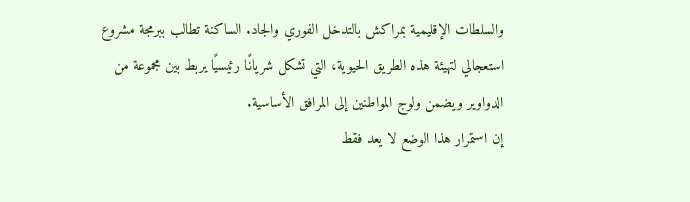والسلطات الإقليمية بمراكش بالتدخل الفوري والجاد. الساكنة تطالب ببرمجة مشروع استعجالي لتهيئة هذه الطريق الحيوية، التي تشكل شريانًا رئيسيًا يربط بين مجموعة من الدواوير ويضمن ولوج المواطنين إلى المرافق الأساسية.
إن استمرار هذا الوضع لا يعد فقط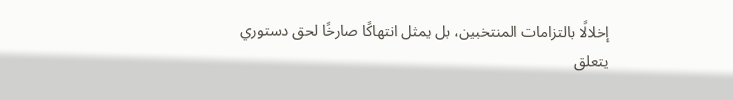إخلالًا بالتزامات المنتخبين، بل يمثل انتهاكًا صارخًا لحق دستوري يتعلق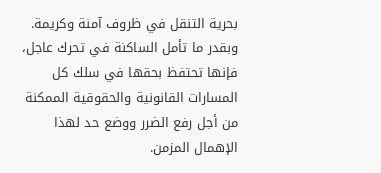بحرية التنقل في ظروف آمنة وكريمة. وبقدر ما تأمل الساكنة في تحرك عاجل، فإنها تحتفظ بحقها في سلك كل المسارات القانونية والحقوقية الممكنة من أجل رفع الضرر ووضع حد لهذا الإهمال المزمن.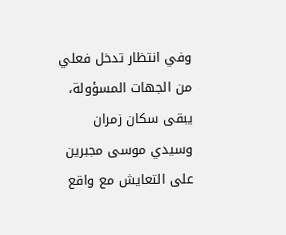وفي انتظار تدخل فعلي من الجهات المسؤولة، يبقى سكان زمران وسيدي موسى مجبرين على التعايش مع واقع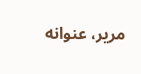مرير، عنوانه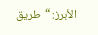الأبرز: “طريق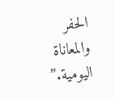الحفر والمعاناة اليومية.”